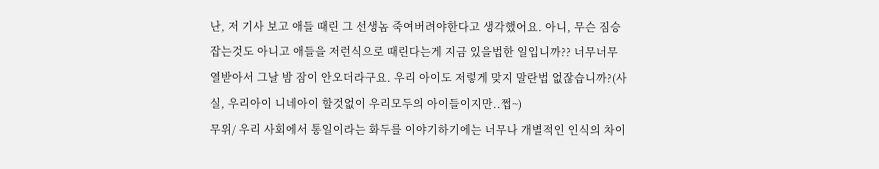난, 저 기사 보고 애들 때린 그 선생놈 죽여버려야한다고 생각했어요. 아니, 무슨 짐승 잡는것도 아니고 애들을 저런식으로 때린다는게 지금 있을법한 일입니까?? 너무너무 열받아서 그날 밤 잠이 안오더라구요. 우리 아이도 저렇게 맞지 말란법 없잖습니까?(사실, 우리아이 니네아이 할것없이 우리모두의 아이들이지만..쩝~)
무위/ 우리 사회에서 통일이라는 화두를 이야기하기에는 너무나 개별적인 인식의 차이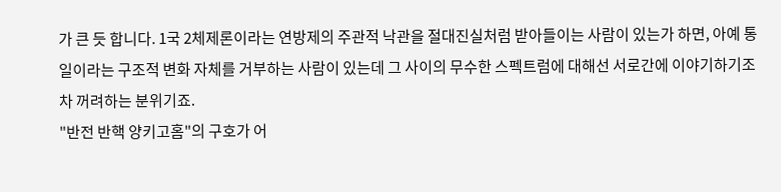가 큰 듯 합니다. 1국 2체제론이라는 연방제의 주관적 낙관을 절대진실처럼 받아들이는 사람이 있는가 하면, 아예 통일이라는 구조적 변화 자체를 거부하는 사람이 있는데 그 사이의 무수한 스펙트럼에 대해선 서로간에 이야기하기조차 꺼려하는 분위기죠.
"반전 반핵 양키고홈"의 구호가 어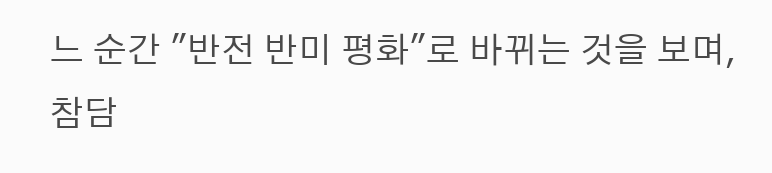느 순간 "반전 반미 평화"로 바뀌는 것을 보며, 참담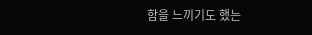함을 느끼기도 했는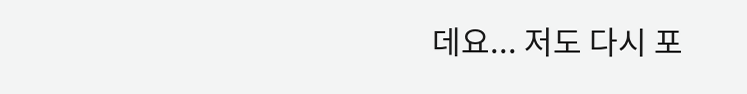데요... 저도 다시 포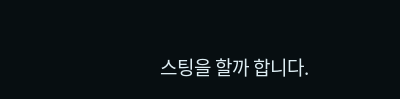스팅을 할까 합니다.